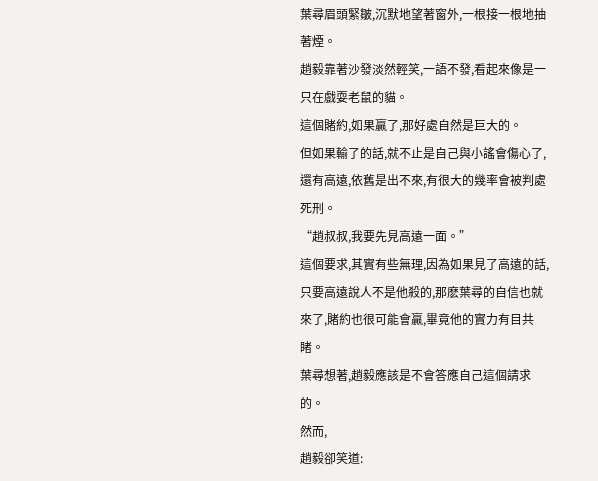葉尋眉頭緊皺,沉默地望著窗外,一根接一根地抽著煙。
趙毅靠著沙發淡然輕笑,一語不發,看起來像是一只在戲耍老鼠的貓。
這個賭約,如果贏了,那好處自然是巨大的。
但如果輸了的話,就不止是自己與小謠會傷心了,還有高遠,依舊是出不來,有很大的幾率會被判處死刑。
“趙叔叔,我要先見高遠一面。”
這個要求,其實有些無理,因為如果見了高遠的話,只要高遠說人不是他殺的,那麽葉尋的自信也就來了,賭約也很可能會贏,畢竟他的實力有目共睹。
葉尋想著,趙毅應該是不會答應自己這個請求的。
然而,
趙毅卻笑道: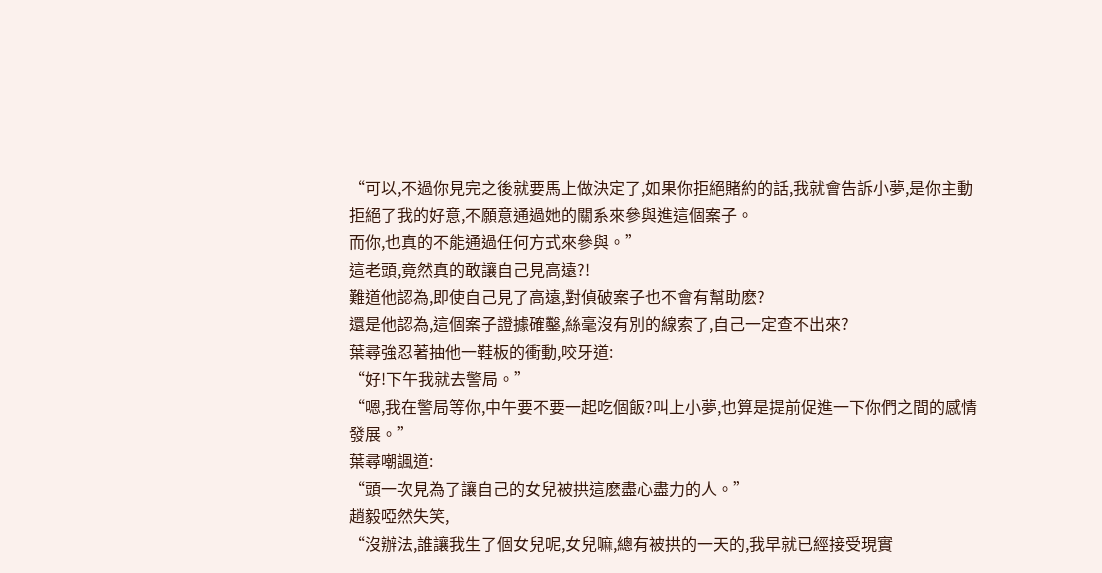“可以,不過你見完之後就要馬上做決定了,如果你拒絕賭約的話,我就會告訴小夢,是你主動拒絕了我的好意,不願意通過她的關系來參與進這個案子。
而你,也真的不能通過任何方式來參與。”
這老頭,竟然真的敢讓自己見高遠?!
難道他認為,即使自己見了高遠,對偵破案子也不會有幫助麽?
還是他認為,這個案子證據確鑿,絲毫沒有別的線索了,自己一定查不出來?
葉尋強忍著抽他一鞋板的衝動,咬牙道:
“好!下午我就去警局。”
“嗯,我在警局等你,中午要不要一起吃個飯?叫上小夢,也算是提前促進一下你們之間的感情發展。”
葉尋嘲諷道:
“頭一次見為了讓自己的女兒被拱這麽盡心盡力的人。”
趙毅啞然失笑,
“沒辦法,誰讓我生了個女兒呢,女兒嘛,總有被拱的一天的,我早就已經接受現實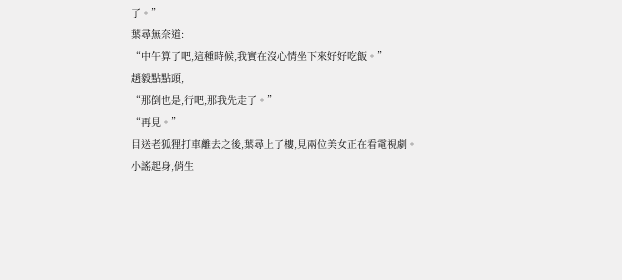了。”
葉尋無奈道:
“中午算了吧,這種時候,我實在沒心情坐下來好好吃飯。”
趙毅點點頭,
“那倒也是,行吧,那我先走了。”
“再見。”
目送老狐狸打車離去之後,葉尋上了樓,見兩位美女正在看電視劇。
小謠起身,俏生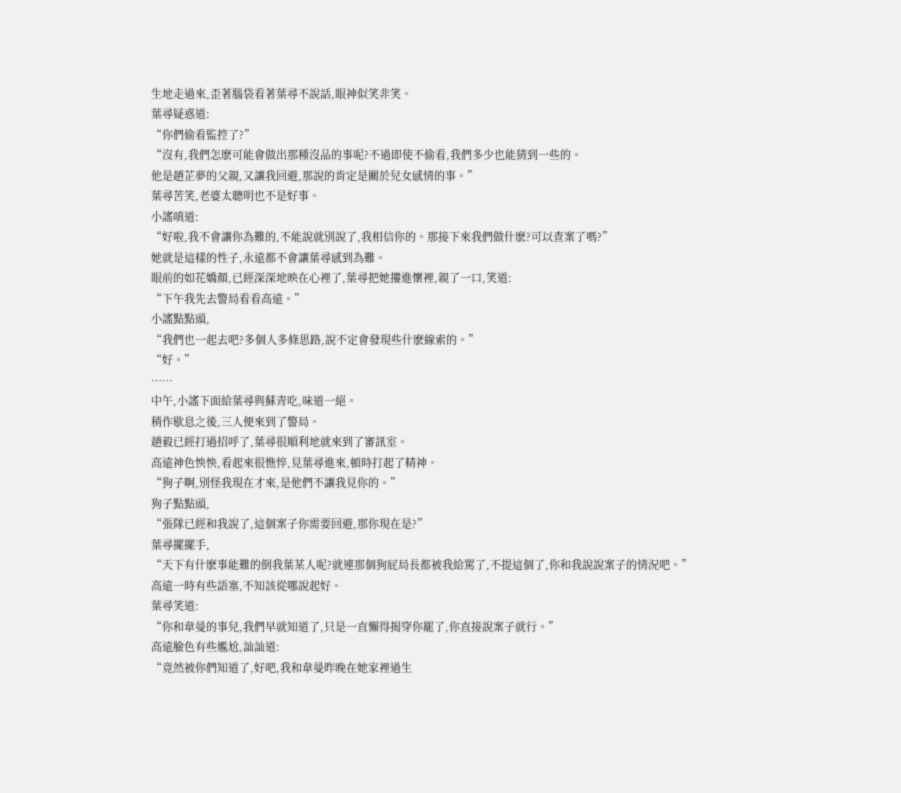生地走過來,歪著腦袋看著葉尋不說話,眼神似笑非笑。
葉尋疑惑道:
“你們偷看監控了?”
“沒有,我們怎麽可能會做出那種沒品的事呢?不過即使不偷看,我們多少也能猜到一些的。
他是趙芷夢的父親,又讓我回避,那說的肯定是關於兒女感情的事。”
葉尋苦笑,老婆太聰明也不是好事。
小謠嗔道:
“好啦,我不會讓你為難的,不能說就別說了,我相信你的。那接下來我們做什麽?可以查案了嗎?”
她就是這樣的性子,永遠都不會讓葉尋感到為難。
眼前的如花嬌顏,已經深深地映在心裡了,葉尋把她摟進懷裡,親了一口,笑道:
“下午我先去警局看看高遠。”
小謠點點頭,
“我們也一起去吧?多個人多條思路,說不定會發現些什麽線索的。”
“好。”
……
中午,小謠下面給葉尋與蘇青吃,味道一絕。
稍作歇息之後,三人便來到了警局。
趙毅已經打過招呼了,葉尋很順利地就來到了審訊室。
高遠神色怏怏,看起來很憔悴,見葉尋進來,頓時打起了精神。
“狗子啊,別怪我現在才來,是他們不讓我見你的。”
狗子點點頭,
“張隊已經和我說了,這個案子你需要回避,那你現在是?”
葉尋擺擺手,
“天下有什麽事能難的倒我葉某人呢?就連那個狗屁局長都被我給罵了,不提這個了,你和我說說案子的情況吧。”
高遠一時有些語塞,不知該從哪說起好。
葉尋笑道:
“你和韋曼的事兒,我們早就知道了,只是一直懶得揭穿你罷了,你直接說案子就行。”
高遠臉色有些尷尬,訕訕道:
“竟然被你們知道了,好吧,我和韋曼昨晚在她家裡過生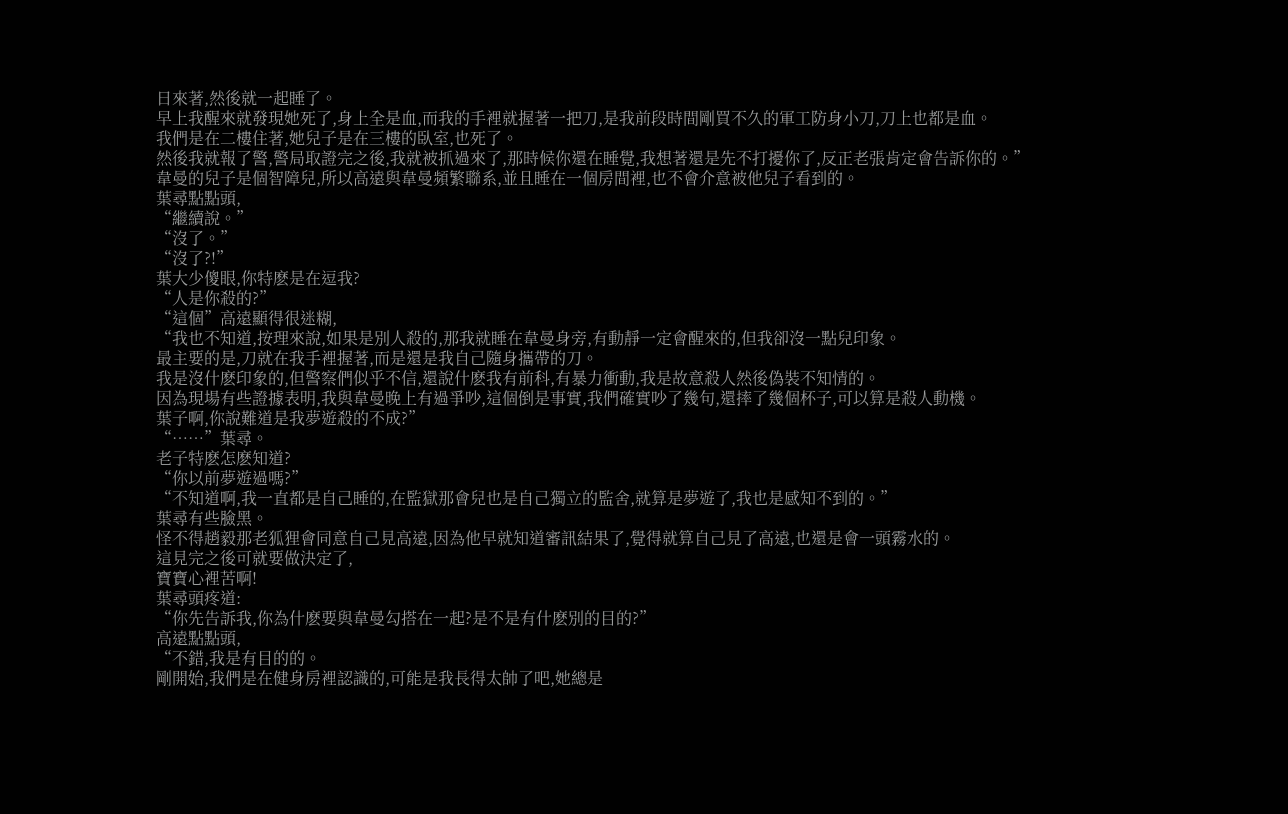日來著,然後就一起睡了。
早上我醒來就發現她死了,身上全是血,而我的手裡就握著一把刀,是我前段時間剛買不久的軍工防身小刀,刀上也都是血。
我們是在二樓住著,她兒子是在三樓的臥室,也死了。
然後我就報了警,警局取證完之後,我就被抓過來了,那時候你還在睡覺,我想著還是先不打擾你了,反正老張肯定會告訴你的。”
韋曼的兒子是個智障兒,所以高遠與韋曼頻繁聯系,並且睡在一個房間裡,也不會介意被他兒子看到的。
葉尋點點頭,
“繼續說。”
“沒了。”
“沒了?!”
葉大少傻眼,你特麽是在逗我?
“人是你殺的?”
“這個”高遠顯得很迷糊,
“我也不知道,按理來說,如果是別人殺的,那我就睡在韋曼身旁,有動靜一定會醒來的,但我卻沒一點兒印象。
最主要的是,刀就在我手裡握著,而是還是我自己隨身攜帶的刀。
我是沒什麽印象的,但警察們似乎不信,還說什麽我有前科,有暴力衝動,我是故意殺人然後偽裝不知情的。
因為現場有些證據表明,我與韋曼晚上有過爭吵,這個倒是事實,我們確實吵了幾句,還摔了幾個杯子,可以算是殺人動機。
葉子啊,你說難道是我夢遊殺的不成?”
“……”葉尋。
老子特麽怎麽知道?
“你以前夢遊過嗎?”
“不知道啊,我一直都是自己睡的,在監獄那會兒也是自己獨立的監舍,就算是夢遊了,我也是感知不到的。”
葉尋有些臉黑。
怪不得趙毅那老狐狸會同意自己見高遠,因為他早就知道審訊結果了,覺得就算自己見了高遠,也還是會一頭霧水的。
這見完之後可就要做決定了,
寶寶心裡苦啊!
葉尋頭疼道:
“你先告訴我,你為什麽要與韋曼勾搭在一起?是不是有什麽別的目的?”
高遠點點頭,
“不錯,我是有目的的。
剛開始,我們是在健身房裡認識的,可能是我長得太帥了吧,她總是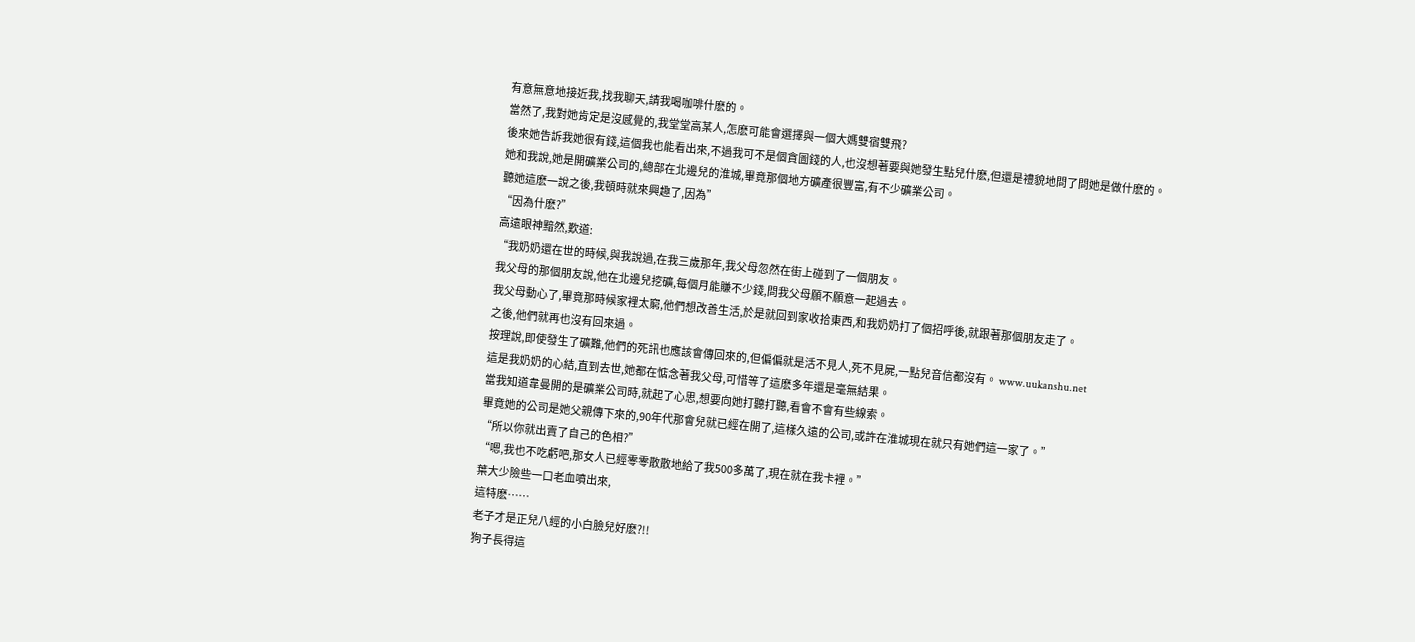有意無意地接近我,找我聊天,請我喝咖啡什麽的。
當然了,我對她肯定是沒感覺的,我堂堂高某人,怎麽可能會選擇與一個大媽雙宿雙飛?
後來她告訴我她很有錢,這個我也能看出來,不過我可不是個貪圖錢的人,也沒想著要與她發生點兒什麽,但還是禮貌地問了問她是做什麽的。
她和我說,她是開礦業公司的,總部在北邊兒的淮城,畢竟那個地方礦產很豐富,有不少礦業公司。
聽她這麽一說之後,我頓時就來興趣了,因為”
“因為什麽?”
高遠眼神黯然,歎道:
“我奶奶還在世的時候,與我說過,在我三歲那年,我父母忽然在街上碰到了一個朋友。
我父母的那個朋友說,他在北邊兒挖礦,每個月能賺不少錢,問我父母願不願意一起過去。
我父母動心了,畢竟那時候家裡太窮,他們想改善生活,於是就回到家收拾東西,和我奶奶打了個招呼後,就跟著那個朋友走了。
之後,他們就再也沒有回來過。
按理說,即使發生了礦難,他們的死訊也應該會傳回來的,但偏偏就是活不見人,死不見屍,一點兒音信都沒有。 www.uukanshu.net
這是我奶奶的心結,直到去世,她都在惦念著我父母,可惜等了這麽多年還是毫無結果。
當我知道韋曼開的是礦業公司時,就起了心思,想要向她打聽打聽,看會不會有些線索。
畢竟她的公司是她父親傳下來的,90年代那會兒就已經在開了,這樣久遠的公司,或許在淮城現在就只有她們這一家了。”
“所以你就出賣了自己的色相?”
“嗯,我也不吃虧吧,那女人已經零零散散地給了我500多萬了,現在就在我卡裡。”
葉大少險些一口老血噴出來,
這特麽……
老子才是正兒八經的小白臉兒好麽?!!
狗子長得這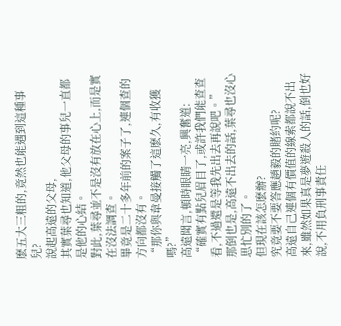麽五大三粗的,竟然也能遇到這種事兒?
說起高遠的父母,
其實葉尋也知道,他父母的事兒一直都是他的心結。
對此,葉尋並不是沒有放在心上,而是實在沒法調查。
畢竟是二十多年前的案子了,連個查的方向都沒有。
“那你與韋曼接觸了這麽久,有收獲嗎?”
高遠聞言,頓時眼睛一亮,興奮道:
“確實有點兒眉目了,或許我們能查查看,不過還是等我先出去再說吧。”
那倒也是,高遠不出去的話,葉尋也沒心思忙別的了。
但現在該怎麽辦?
究竟要不要答應趙毅的賭約呢?
高遠自己連個有價值的線索都說不出來,雖然如果真是夢遊殺人的話,倒也好說,不用負刑事責任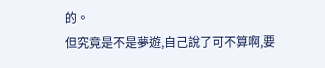的。
但究竟是不是夢遊,自己說了可不算啊,要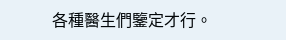各種醫生們鑒定才行。